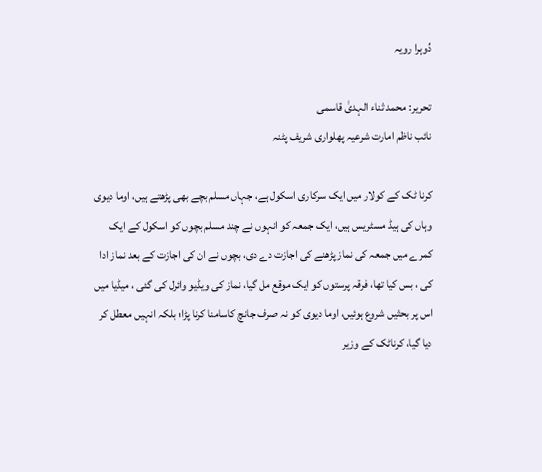دُوہرا رویہ

تحریر: محمد ثناء الہدیٰ قاسمی
نائب ناظم امارت شرعیہ پھلواری شریف پٹنہ

کرنا ٹک کے کولار میں ایک سرکاری اسکول ہے، جہاں مسلم بچے بھی پڑھتے ہیں، اوما دیوی وہاں کی ہیڈ مسٹریس ہیں، ایک جمعہ کو انہوں نے چند مسلم بچوں کو اسکول کے ایک کمرے میں جمعہ کی نماز پڑھنے کی اجازت دے دی، بچوں نے ان کی اجازت کے بعد نماز ادا کی ، بس کیا تھا، فرقہ پرستوں کو ایک موقع مل گیا، نماز کی ویڈیو وائرل کی گئی ، میڈیا میں اس پر بحثیں شروع ہوئیں، اوما دیوی کو نہ صرف جانچ کاسامنا کرنا پڑا؛ بلکہ انہیں معطل کر دیا گیا، کرناٹک کے وزیر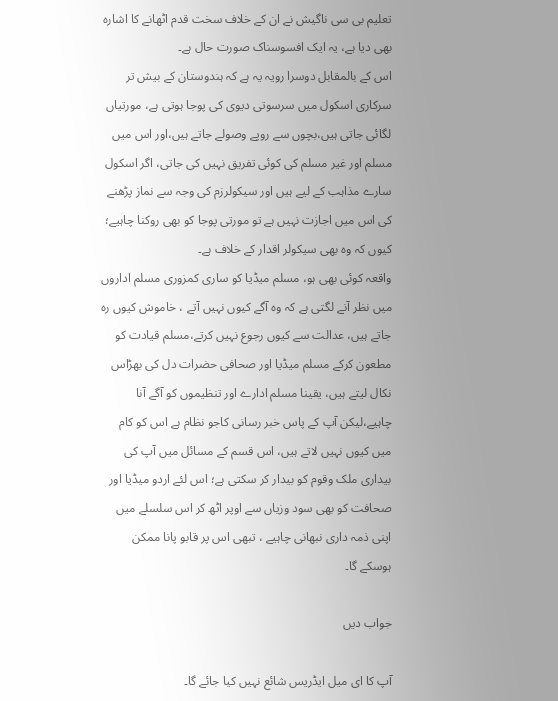تعلیم بی سی ناگیش نے ان کے خلاف سخت قدم اٹھانے کا اشارہ بھی دیا ہے، یہ ایک افسوسناک صورت حال ہے۔
اس کے بالمقابل دوسرا رویہ یہ ہے کہ ہندوستان کے بیش تر سرکاری اسکول میں سرسوتی دیوی کی پوجا ہوتی ہے، مورتیاں لگائی جاتی ہیں،بچوں سے روپے وصولے جاتے ہیں،اور اس میں مسلم اور غیر مسلم کی کوئی تفریق نہیں کی جاتی، اگر اسکول سارے مذاہب کے لیے ہیں اور سیکولرزم کی وجہ سے نماز پڑھنے کی اس میں اجازت نہیں ہے تو مورتی پوجا کو بھی روکنا چاہیے؛ کیوں کہ وہ بھی سیکولر اقدار کے خلاف ہے۔
واقعہ کوئی بھی ہو، مسلم میڈیا کو ساری کمزوری مسلم اداروں میں نظر آنے لگتی ہے کہ وہ آگے کیوں نہیں آتے ، خاموش کیوں رہ جاتے ہیں، عدالت سے کیوں رجوع نہیں کرتے،مسلم قیادت کو مطعون کرکے مسلم میڈیا اور صحافی حضرات دل کی بھڑاس نکال لیتے ہیں، یقینا مسلم ادارے اور تنظیموں کو آگے آنا چاہیے،لیکن آپ کے پاس خبر رسانی کاجو نظام ہے اس کو کام میں کیوں نہیں لاتے ہیں، اس قسم کے مسائل میں آپ کی بیداری ملک وقوم کو بیدار کر سکتی ہے؛ اس لئے اردو میڈیا اور صحافت کو بھی سود وزیاں سے اوپر اٹھ کر اس سلسلے میں اپنی ذمہ داری نبھانی چاہیے ، تبھی اس پر قابو پانا ممکن ہوسکے گا۔

جواب دیں

آپ کا ای میل ایڈریس شائع نہیں کیا جائے گا۔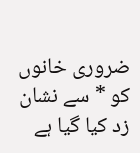ضروری خانوں کو * سے نشان زد کیا گیا ہے